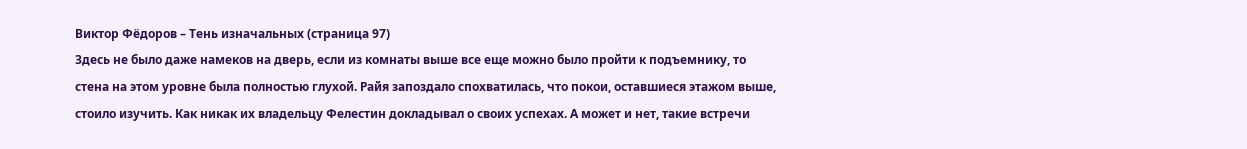Виктор Фёдоров – Тень изначальных (страница 97)
Здесь не было даже намеков на дверь, если из комнаты выше все еще можно было пройти к подъемнику, то стена на этом уровне была полностью глухой. Райя запоздало спохватилась, что покои, оставшиеся этажом выше, стоило изучить. Как никак их владельцу Фелестин докладывал о своих успехах. А может и нет, такие встречи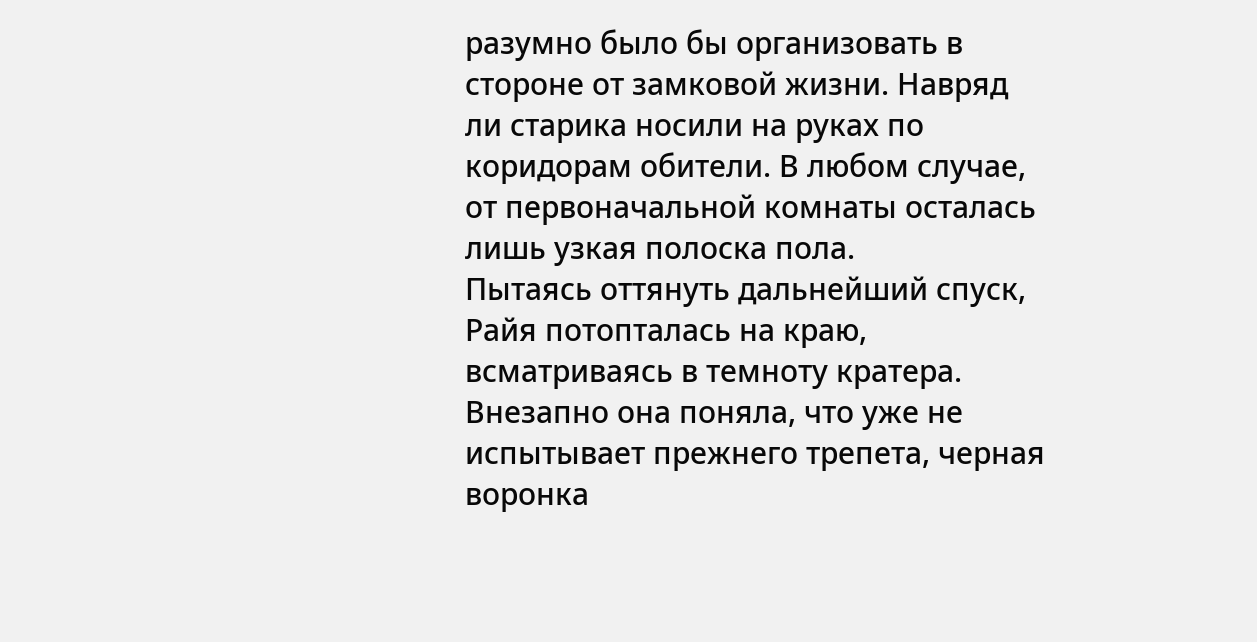разумно было бы организовать в стороне от замковой жизни. Навряд ли старика носили на руках по коридорам обители. В любом случае, от первоначальной комнаты осталась лишь узкая полоска пола.
Пытаясь оттянуть дальнейший спуск, Райя потопталась на краю, всматриваясь в темноту кратера. Внезапно она поняла, что уже не испытывает прежнего трепета, черная воронка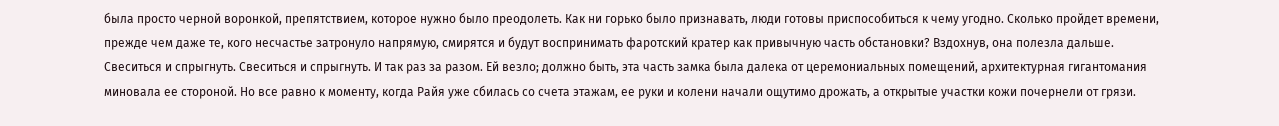была просто черной воронкой, препятствием, которое нужно было преодолеть. Как ни горько было признавать, люди готовы приспособиться к чему угодно. Сколько пройдет времени, прежде чем даже те, кого несчастье затронуло напрямую, смирятся и будут воспринимать фаротский кратер как привычную часть обстановки? Вздохнув, она полезла дальше.
Свеситься и спрыгнуть. Свеситься и спрыгнуть. И так раз за разом. Ей везло; должно быть, эта часть замка была далека от церемониальных помещений, архитектурная гигантомания миновала ее стороной. Но все равно к моменту, когда Райя уже сбилась со счета этажам, ее руки и колени начали ощутимо дрожать, а открытые участки кожи почернели от грязи.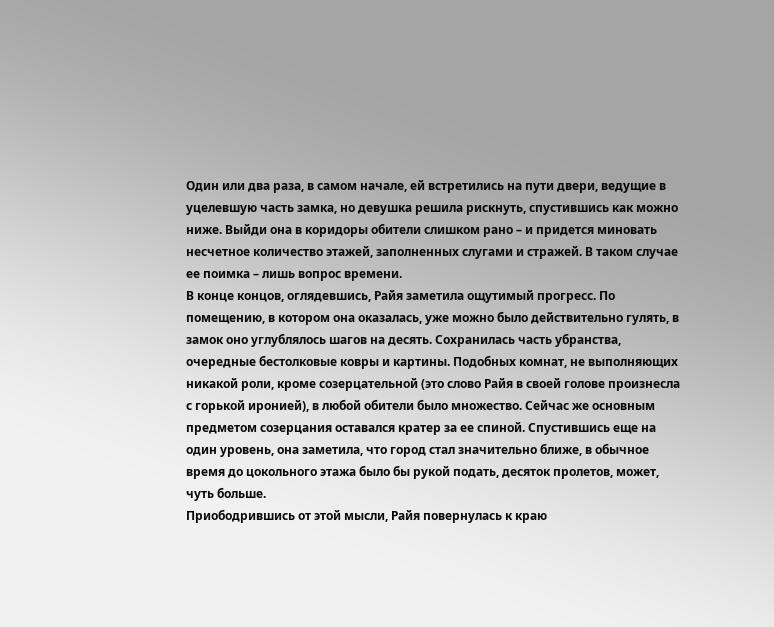Один или два раза, в самом начале, ей встретились на пути двери, ведущие в уцелевшую часть замка, но девушка решила рискнуть, спустившись как можно ниже. Выйди она в коридоры обители слишком рано – и придется миновать несчетное количество этажей, заполненных слугами и стражей. В таком случае ее поимка – лишь вопрос времени.
В конце концов, оглядевшись, Райя заметила ощутимый прогресс. По помещению, в котором она оказалась, уже можно было действительно гулять, в замок оно углублялось шагов на десять. Сохранилась часть убранства, очередные бестолковые ковры и картины. Подобных комнат, не выполняющих никакой роли, кроме созерцательной (это слово Райя в своей голове произнесла с горькой иронией), в любой обители было множество. Сейчас же основным предметом созерцания оставался кратер за ее спиной. Спустившись еще на один уровень, она заметила, что город стал значительно ближе, в обычное время до цокольного этажа было бы рукой подать, десяток пролетов, может, чуть больше.
Приободрившись от этой мысли, Райя повернулась к краю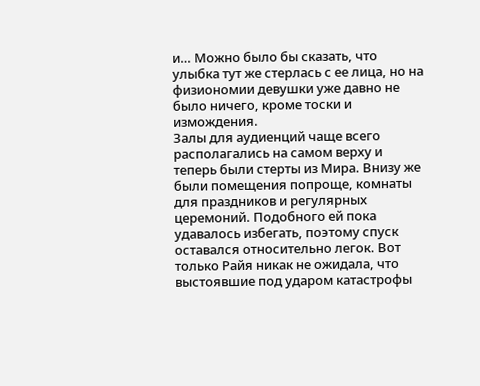и… Можно было бы сказать, что улыбка тут же стерлась с ее лица, но на физиономии девушки уже давно не было ничего, кроме тоски и измождения.
Залы для аудиенций чаще всего располагались на самом верху и теперь были стерты из Мира. Внизу же были помещения попроще, комнаты для праздников и регулярных церемоний. Подобного ей пока удавалось избегать, поэтому спуск оставался относительно легок. Вот только Райя никак не ожидала, что выстоявшие под ударом катастрофы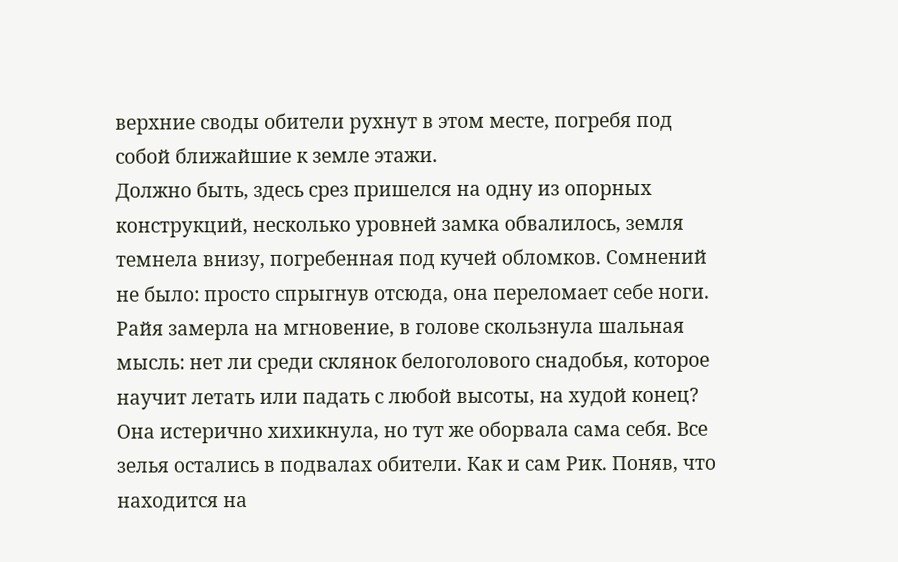верхние своды обители рухнут в этом месте, погребя под собой ближайшие к земле этажи.
Должно быть, здесь срез пришелся на одну из опорных конструкций, несколько уровней замка обвалилось, земля темнела внизу, погребенная под кучей обломков. Сомнений не было: просто спрыгнув отсюда, она переломает себе ноги.
Райя замерла на мгновение, в голове скользнула шальная мысль: нет ли среди склянок белоголового снадобья, которое научит летать или падать с любой высоты, на худой конец? Она истерично хихикнула, но тут же оборвала сама себя. Все зелья остались в подвалах обители. Как и сам Рик. Поняв, что находится на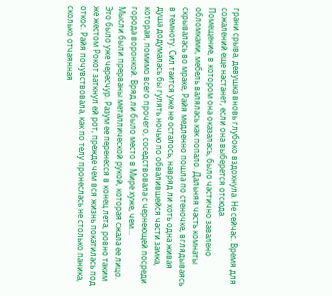грани срыва, девушка вновь глубоко вздохнула. Не сейчас. Время для сожалений еще настанет, если она выберется отсюда.
Помещение, в котором она оказалась, было частично завалено обломками, мебель валялась как попало. Дальняя часть комнаты скрывалась во мраке, Райя медленно пошла по стеночке, вглядываясь в темноту. Сил таится уже не осталось, навряд ли хоть одна живая душа додумалась бы гулять ночью по обвалившейся части замка, которая, помимо всего прочего, соседствовала с чернеющей посреди города воронкой. Вряд ли было место в Мире хуже, чем…
Мысли были прерваны металлической рукой, которая сжала ее лицо. Это было уже чересчур. Разум ее перенесся в конец лета, ровно таким же жестом Рокот заткнул ей рот, прежде чем вся жизнь покатилась под откос. Райя почувствовала, как по телу пронеслась не столько паника, сколько отчаянная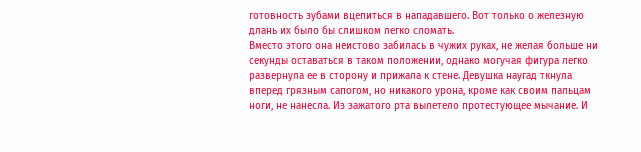готовность зубами вцепиться в нападавшего. Вот только о железную длань их было бы слишком легко сломать.
Вместо этого она неистово забилась в чужих руках, не желая больше ни секунды оставаться в таком положении, однако могучая фигура легко развернула ее в сторону и прижала к стене. Девушка наугад ткнула вперед грязным сапогом, но никакого урона, кроме как своим пальцам ноги, не нанесла. Из зажатого рта вылетело протестующее мычание. И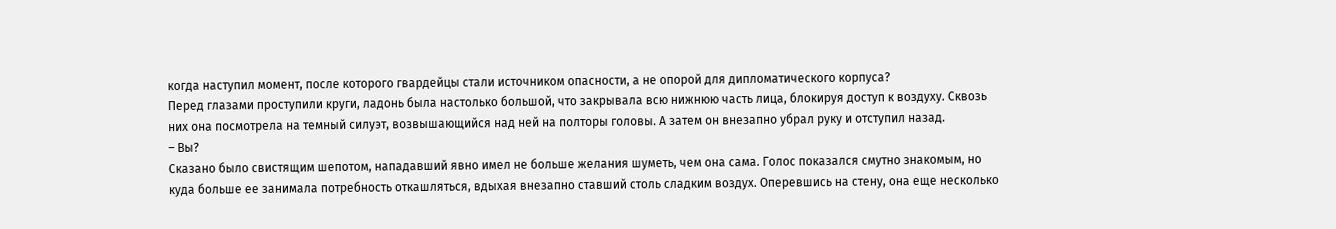когда наступил момент, после которого гвардейцы стали источником опасности, а не опорой для дипломатического корпуса?
Перед глазами проступили круги, ладонь была настолько большой, что закрывала всю нижнюю часть лица, блокируя доступ к воздуху. Сквозь них она посмотрела на темный силуэт, возвышающийся над ней на полторы головы. А затем он внезапно убрал руку и отступил назад.
– Вы?
Сказано было свистящим шепотом, нападавший явно имел не больше желания шуметь, чем она сама. Голос показался смутно знакомым, но куда больше ее занимала потребность откашляться, вдыхая внезапно ставший столь сладким воздух. Оперевшись на стену, она еще несколько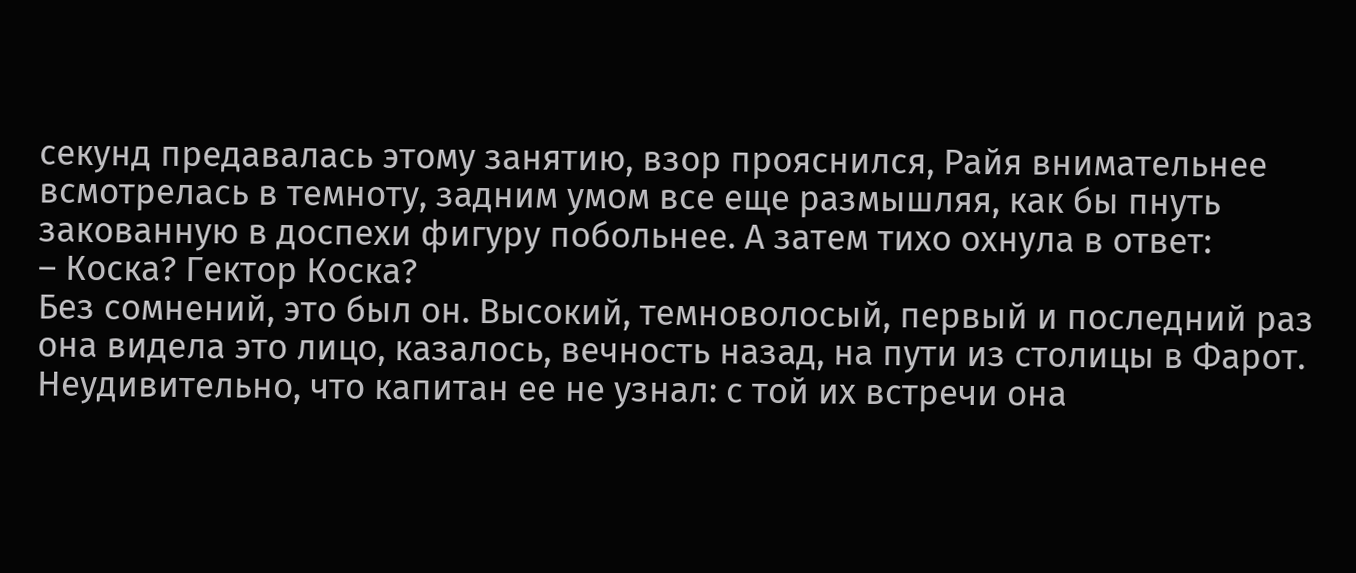секунд предавалась этому занятию, взор прояснился, Райя внимательнее всмотрелась в темноту, задним умом все еще размышляя, как бы пнуть закованную в доспехи фигуру побольнее. А затем тихо охнула в ответ:
– Коска? Гектор Коска?
Без сомнений, это был он. Высокий, темноволосый, первый и последний раз она видела это лицо, казалось, вечность назад, на пути из столицы в Фарот. Неудивительно, что капитан ее не узнал: с той их встречи она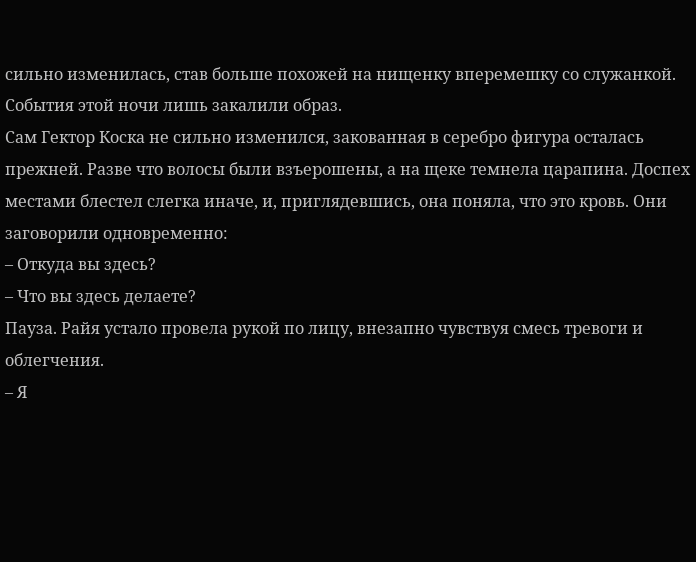сильно изменилась, став больше похожей на нищенку вперемешку со служанкой. События этой ночи лишь закалили образ.
Сам Гектор Коска не сильно изменился, закованная в серебро фигура осталась прежней. Разве что волосы были взъерошены, а на щеке темнела царапина. Доспех местами блестел слегка иначе, и, приглядевшись, она поняла, что это кровь. Они заговорили одновременно:
– Откуда вы здесь?
– Что вы здесь делаете?
Пауза. Райя устало провела рукой по лицу, внезапно чувствуя смесь тревоги и облегчения.
– Я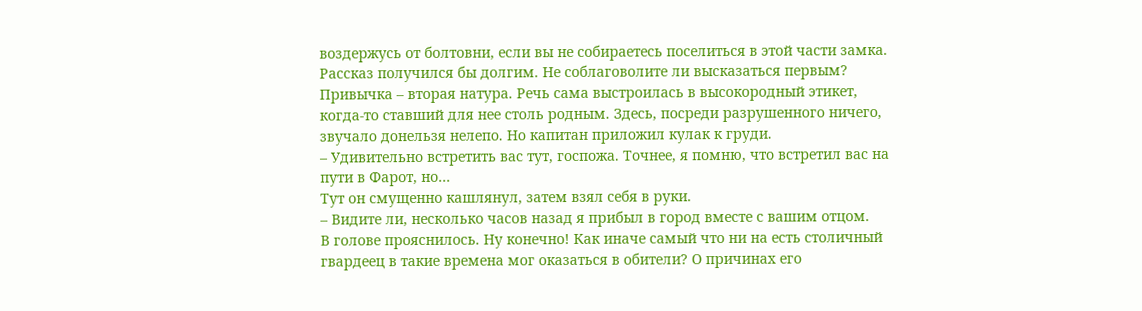воздержусь от болтовни, если вы не собираетесь поселиться в этой части замка. Рассказ получился бы долгим. Не соблаговолите ли высказаться первым?
Привычка – вторая натура. Речь сама выстроилась в высокородный этикет, когда-то ставший для нее столь родным. Здесь, посреди разрушенного ничего, звучало донельзя нелепо. Но капитан приложил кулак к груди.
– Удивительно встретить вас тут, госпожа. Точнее, я помню, что встретил вас на пути в Фарот, но…
Тут он смущенно кашлянул, затем взял себя в руки.
– Видите ли, несколько часов назад я прибыл в город вместе с вашим отцом.
В голове прояснилось. Ну конечно! Как иначе самый что ни на есть столичный гвардеец в такие времена мог оказаться в обители? О причинах его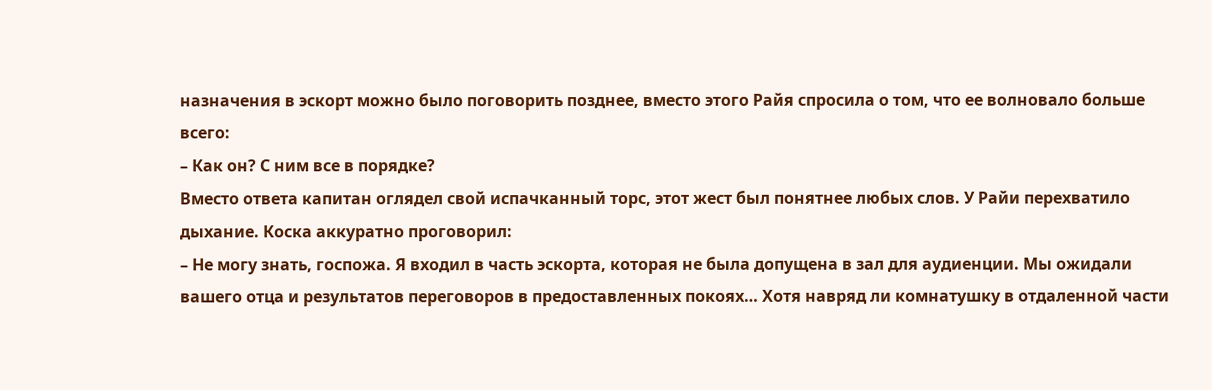назначения в эскорт можно было поговорить позднее, вместо этого Райя спросила о том, что ее волновало больше всего:
– Как он? С ним все в порядке?
Вместо ответа капитан оглядел свой испачканный торс, этот жест был понятнее любых слов. У Райи перехватило дыхание. Коска аккуратно проговорил:
– Не могу знать, госпожа. Я входил в часть эскорта, которая не была допущена в зал для аудиенции. Мы ожидали вашего отца и результатов переговоров в предоставленных покоях… Хотя навряд ли комнатушку в отдаленной части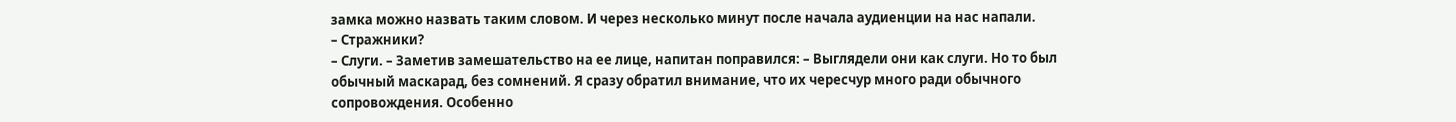замка можно назвать таким словом. И через несколько минут после начала аудиенции на нас напали.
– Стражники?
– Слуги. – Заметив замешательство на ее лице, напитан поправился: – Выглядели они как слуги. Но то был обычный маскарад, без сомнений. Я сразу обратил внимание, что их чересчур много ради обычного сопровождения. Особенно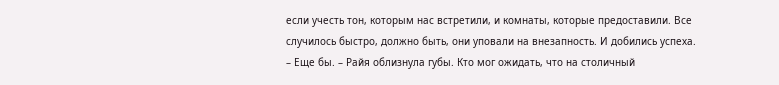если учесть тон, которым нас встретили, и комнаты, которые предоставили. Все случилось быстро, должно быть, они уповали на внезапность. И добились успеха.
– Еще бы. – Райя облизнула губы. Кто мог ожидать, что на столичный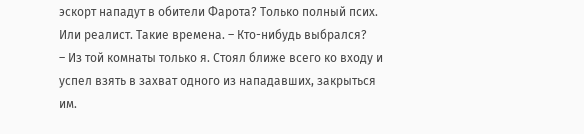эскорт нападут в обители Фарота? Только полный псих. Или реалист. Такие времена. – Кто-нибудь выбрался?
– Из той комнаты только я. Стоял ближе всего ко входу и успел взять в захват одного из нападавших, закрыться им.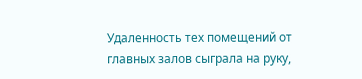Удаленность тех помещений от главных залов сыграла на руку,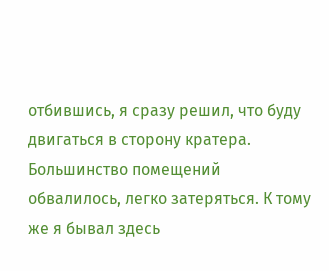отбившись, я сразу решил, что буду двигаться в сторону кратера. Большинство помещений обвалилось, легко затеряться. К тому же я бывал здесь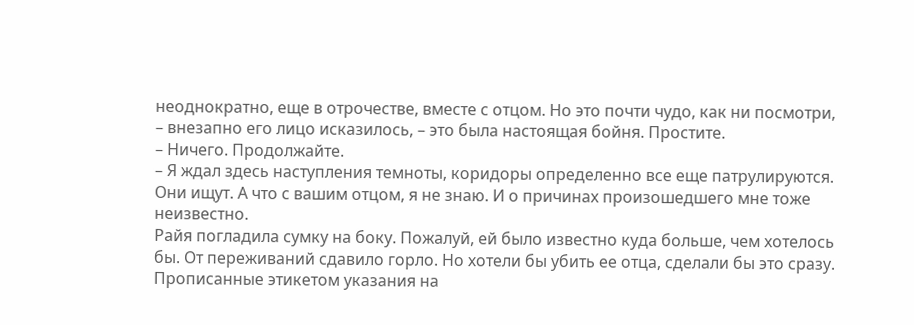неоднократно, еще в отрочестве, вместе с отцом. Но это почти чудо, как ни посмотри, – внезапно его лицо исказилось, – это была настоящая бойня. Простите.
– Ничего. Продолжайте.
– Я ждал здесь наступления темноты, коридоры определенно все еще патрулируются. Они ищут. А что с вашим отцом, я не знаю. И о причинах произошедшего мне тоже неизвестно.
Райя погладила сумку на боку. Пожалуй, ей было известно куда больше, чем хотелось бы. От переживаний сдавило горло. Но хотели бы убить ее отца, сделали бы это сразу. Прописанные этикетом указания на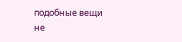подобные вещи не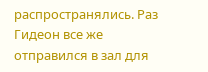распространялись. Раз Гидеон все же отправился в зал для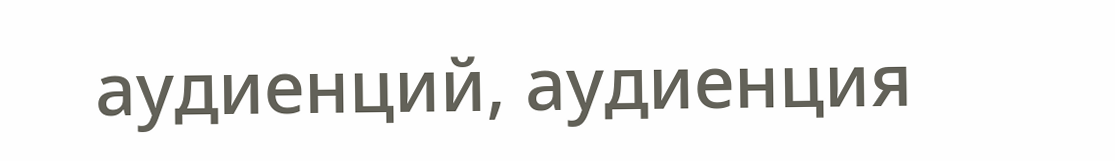аудиенций, аудиенция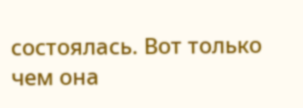состоялась. Вот только чем она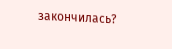закончилась?